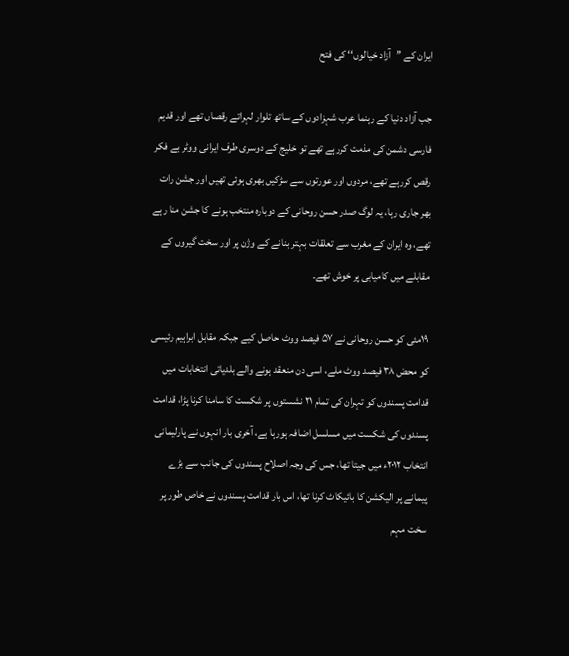ایران کے ’’آزاد خیالوں‘‘ کی فتح

جب آزاد دنیا کے رہنما عرب شہزادوں کے ساتھ تلوار لہراتے رقصاں تھے اور قدیم فارسی دشمن کی مذمت کررہے تھے تو خلیج کے دوسری طرف ایرانی ووٹر بے فکر رقص کررہے تھے، مردوں اور عورتوں سے سڑکیں بھری ہوئی تھیں اور جشن رات بھر جاری رہا، یہ لوگ صدر حسن روحانی کے دوبارہ منتخب ہونے کا جشن منا رہے تھے، وہ ایران کے مغرب سے تعلقات بہتر بنانے کے وژن پر اور سخت گیروں کے مقابلے میں کامیابی پر خوش تھے۔

۱۹مئی کو حسن روحانی نے ۵۷ فیصد ووٹ حاصل کیے جبکہ مقابل ابراہیم رئیسی کو محض ۳۸ فیصد ووٹ ملے، اسی دن منعقد ہونے والے بلدیاتی انتخابات میں قدامت پسندوں کو تہران کی تمام ۲۱ نشستوں پر شکست کا سامنا کرنا پڑا، قدامت پسندوں کی شکست میں مسلسل اضافہ ہورہا ہے، آخری بار انہوں نے پارلیمانی انتخاب ۲۰۱۲ء میں جیتا تھا، جس کی وجہ اصلاح پسندوں کی جانب سے بڑے پیمانے پر الیکشن کا بائیکاٹ کرنا تھا، اس بار قدامت پسندوں نے خاص طور پر سخت مہم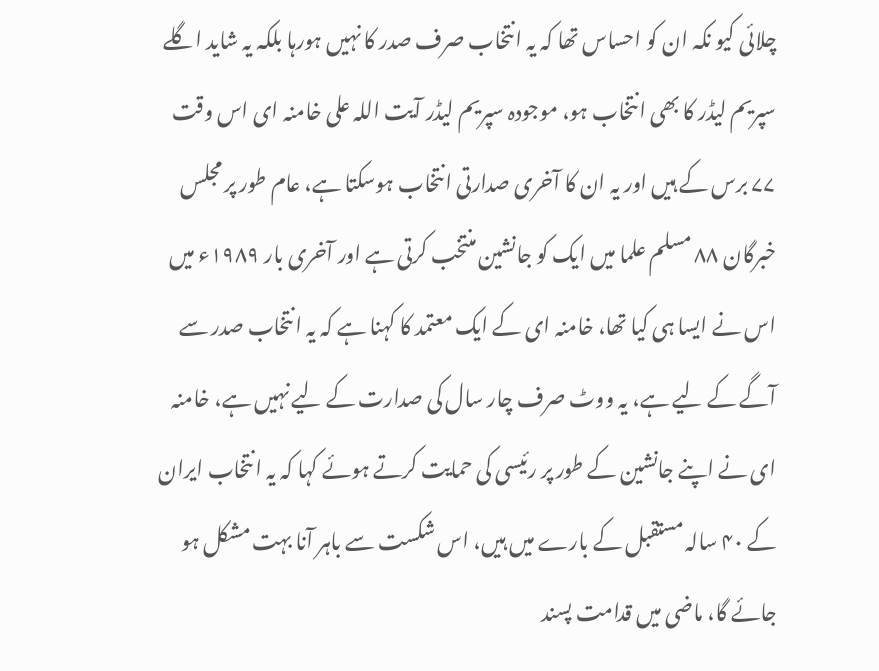چلائی کیو نکہ ان کو احساس تھا کہ یہ انتخاب صرف صدر کا نہیں ہورہا بلکہ یہ شاید اگلے سپریم لیڈر کا بھی انتخاب ہو، موجودہ سپریم لیڈر آیت اللہ علی خامنہ ای اس وقت ۷۷ برس کے ہیں اور یہ ان کا آخری صدارتی انتخاب ہوسکتا ہے، عام طور پر مجلس خبرگان ۸۸ مسلم علما میں ایک کو جانشین منتخب کرتی ہے اور آخری بار ۱۹۸۹ء میں اس نے ایسا ہی کیا تھا، خامنہ ای کے ایک معتمد کا کہنا ہے کہ یہ انتخاب صدر سے آگے کے لیے ہے، یہ ووٹ صرف چار سال کی صدارت کے لیے نہیں ہے، خامنہ ای نے اپنے جانشین کے طور پر رئیسی کی حمایت کرتے ہوئے کہا کہ یہ انتخاب ایران کے ۴۰ سالہ مستقبل کے بارے میں ہیں، اس شکست سے باہر آنا بہت مشکل ہو جائے گا، ماضی میں قدامت پسند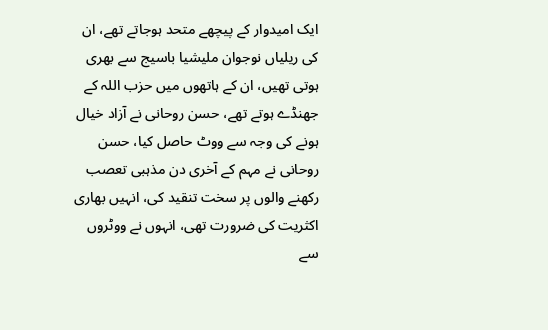ایک امیدوار کے پیچھے متحد ہوجاتے تھے، ان کی ریلیاں نوجوان ملیشیا باسیج سے بھری ہوتی تھیں، ان کے ہاتھوں میں حزب اللہ کے جھنڈے ہوتے تھے، حسن روحانی نے آزاد خیال ہونے کی وجہ سے ووٹ حاصل کیا، حسن روحانی نے مہم کے آخری دن مذہبی تعصب رکھنے والوں پر سخت تنقید کی، انہیں بھاری اکثریت کی ضرورت تھی، انہوں نے ووٹروں سے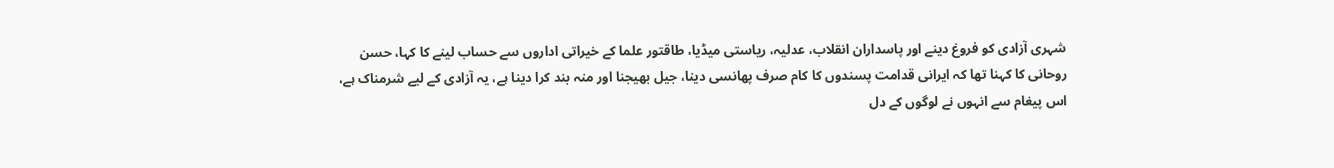شہری آزادی کو فروغ دینے اور پاسداران انقلاب، عدلیہ، ریاستی میڈیا، طاقتور علما کے خیراتی اداروں سے حساب لینے کا کہا، حسن روحانی کا کہنا تھا کہ ایرانی قدامت پسندوں کا کام صرف پھانسی دینا، جیل بھیجنا اور منہ بند کرا دینا ہے، یہ آزادی کے لیے شرمناک ہے، اس پیغام سے انہوں نے لوگوں کے دل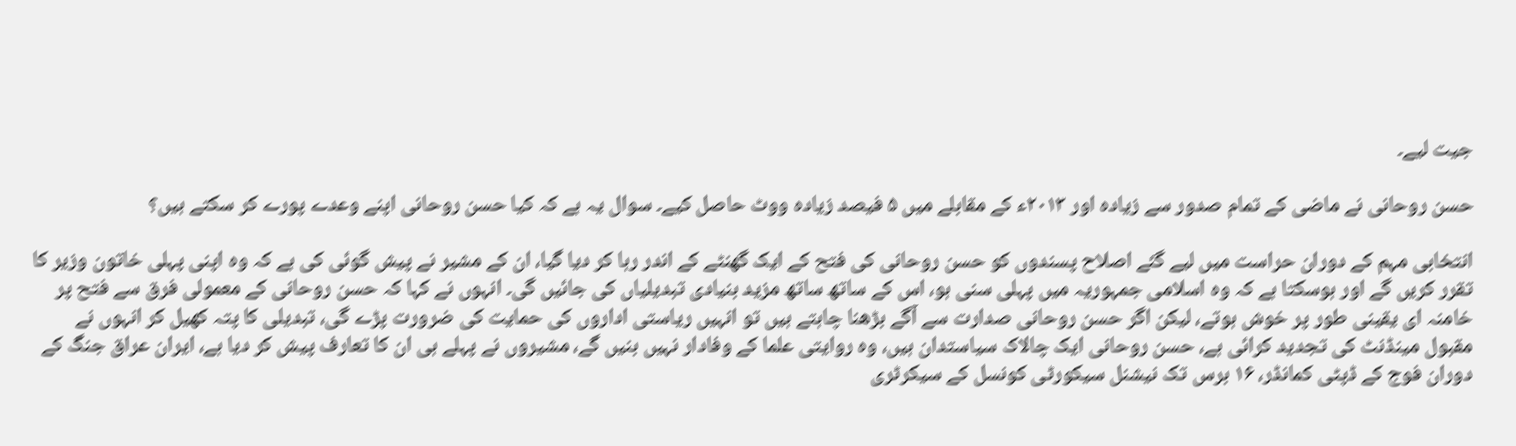جیت لیے۔

حسن روحانی نے ماضی کے تمام صدور سے زیادہ اور ۲۰۱۳ء کے مقابلے میں ۵ فیصد زیادہ ووٹ حاصل کیے۔ سوال یہ ہے کہ کیا حسن روحانی اپنے وعدے پورے کر سکتے ہیں؟

انتخابی مہم کے دوران حراست میں لیے گئے اصلاح پسندوں کو حسن روحانی کی فتح کے ایک گھنٹے کے اندر رہا کر دیا گیا، ان کے مشیر نے پیش گوئی کی ہے کہ وہ اپنی پہلی خاتون وزیر کا تقرر کریں گے اور ہوسکتا ہے کہ وہ اسلامی جمہوریہ میں پہلی سنی ہو، اس کے ساتھ ساتھ مزید بنیادی تبدیلیاں کی جائیں گی۔ انہوں نے کہا کہ حسن روحانی کے معمولی فرق سے فتح پر خامنہ ای یقینی طور پر خوش ہوتے، لیکن اگر حسن روحانی صدارت سے آگے بڑھنا چاہتے ہیں تو انہیں ریاستی اداروں کی حمایت کی ضرورت پڑے گی، تبدیلی کا پتہ کھیل کر انہوں نے مقبول مینڈنٹ کی تجدید کرائی ہے، حسن روحانی ایک چالاک سیاستدان ہیں، وہ روایتی علما کے وفادار نہیں بنیں گے، مشیروں نے پہلے ہی ان کا تعارف پیش کر دیا ہے، ایران عراق جنگ کے دوران فوج کے ڈپٹی کمانڈر، ۱۶ برس تک نیشنل سیکورٹی کونسل کے سیکرٹری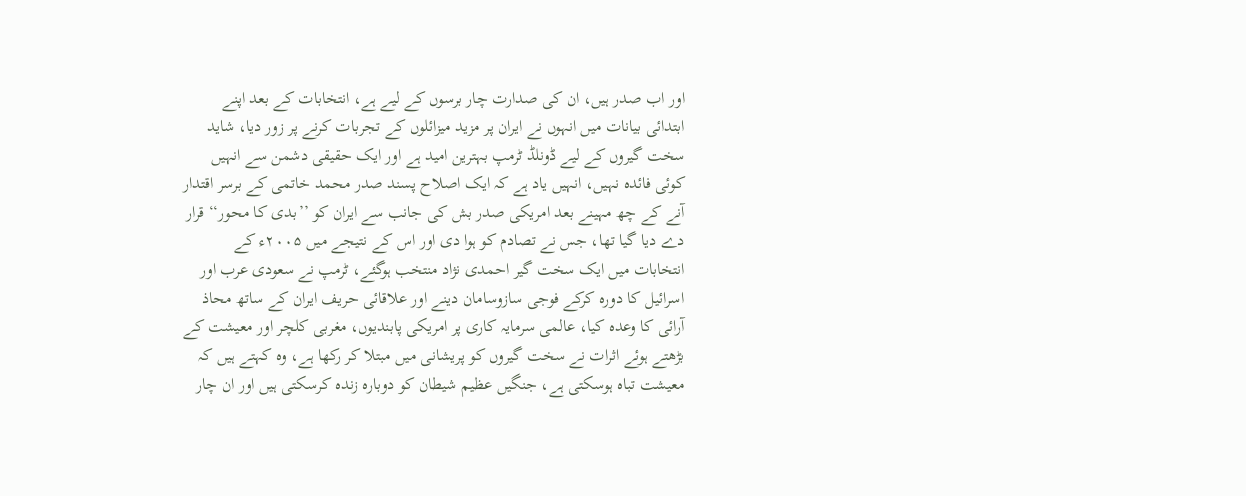اور اب صدر ہیں، ان کی صدارت چار برسوں کے لیے ہے، انتخابات کے بعد اپنے ابتدائی بیانات میں انہوں نے ایران پر مزید میزائلوں کے تجربات کرنے پر زور دیا، شاید سخت گیروں کے لیے ڈونلڈ ٹرمپ بہترین امید ہے اور ایک حقیقی دشمن سے انہیں کوئی فائدہ نہیں، انہیں یاد ہے کہ ایک اصلاح پسند صدر محمد خاتمی کے برسر اقتدار آنے کے چھ مہینے بعد امریکی صدر بش کی جانب سے ایران کو ’’بدی کا محور‘‘ قرار دے دیا گیا تھا، جس نے تصادم کو ہوا دی اور اس کے نتیجے میں ۲۰۰۵ء کے انتخابات میں ایک سخت گیر احمدی نژاد منتخب ہوگئے، ٹرمپ نے سعودی عرب اور اسرائیل کا دورہ کرکے فوجی سازوسامان دینے اور علاقائی حریف ایران کے ساتھ محاذ آرائی کا وعدہ کیا، عالمی سرمایہ کاری پر امریکی پابندیوں، مغربی کلچر اور معیشت کے بڑھتے ہوئے اثرات نے سخت گیروں کو پریشانی میں مبتلا کر رکھا ہے، وہ کہتے ہیں کہ معیشت تباہ ہوسکتی ہے، جنگیں عظیم شیطان کو دوبارہ زندہ کرسکتی ہیں اور ان چار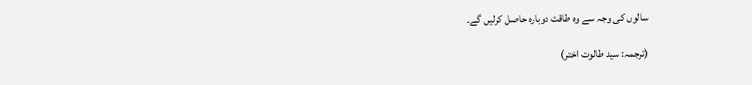سالوں کی وجہ سے وہ طاقت دوبارہ حاصل کرلیں گے۔

(ترجمہ: سید طالوت اختر)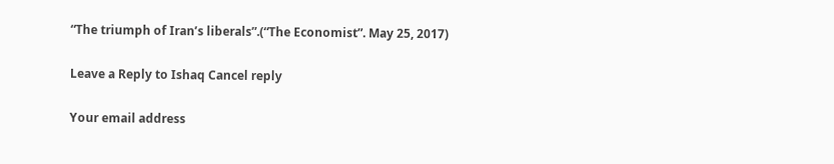“The triumph of Iran’s liberals”.(“The Economist”. May 25, 2017)

Leave a Reply to Ishaq Cancel reply

Your email address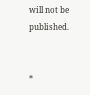will not be published.


*